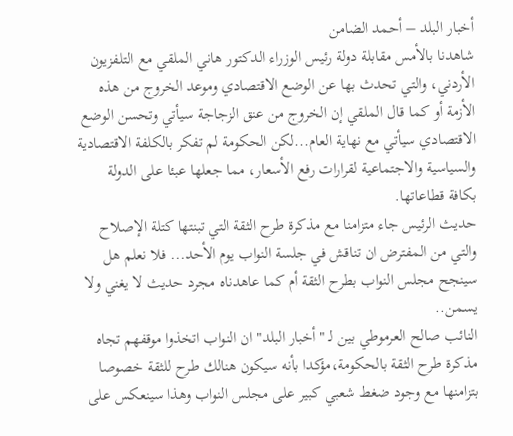أخبار البلد – أحمد الضامن
شاهدنا بالأمس مقابلة دولة رئيس الوزراء الدكتور هاني الملقي مع التلفزيون الأردني، والتي تحدث بها عن الوضع الاقتصادي وموعد الخروج من هذه الأزمة أو كما قال الملقي إن الخروج من عنق الزجاجة سيأتي وتحسن الوضع الاقتصادي سيأتي مع نهاية العام...لكن الحكومة لم تفكر بالكلفة الاقتصادية والسياسية والاجتماعية لقرارات رفع الأسعار، مما جعلها عبئا على الدولة بكافة قطاعاتها.
حديث الرئيس جاء متزامنا مع مذكرة طرح الثقة التي تبنتها كتلة الإصلاح والتي من المفترض ان تناقش في جلسة النواب يوم الأحد... فلا نعلم هل سينجح مجلس النواب بطرح الثقة أم كما عاهدناه مجرد حديث لا يغني ولا يسمن..
النائب صالح العرموطي بين لـ "أخبار البلد" ان النواب اتخذوا موقفهم تجاه مذكرة طرح الثقة بالحكومة،مؤكدا بأنه سيكون هنالك طرح للثقة خصوصا بتزامنها مع وجود ضغط شعبي كبير على مجلس النواب وهذا سينعكس على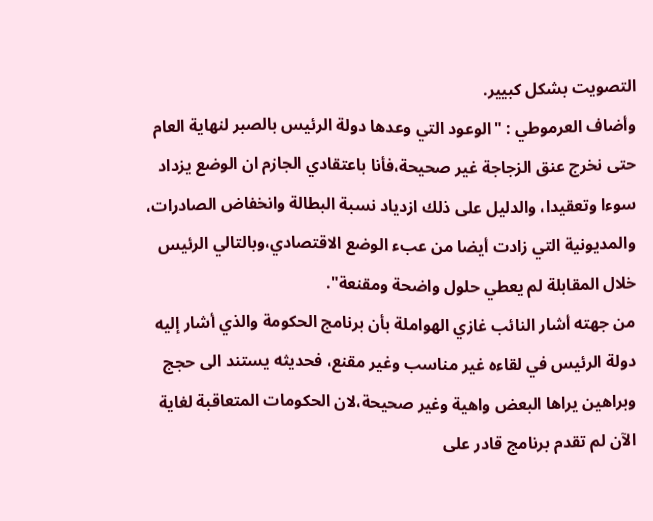التصويت بشكل كبيير.
وأضاف العرموطي : "الوعود التي وعدها دولة الرئيس بالصبر لنهاية العام حتى نخرج عنق الزجاجة غير صحيحة،فأنا باعتقادي الجازم ان الوضع يزداد سوءا وتعقيدا، والدليل على ذلك ازدياد نسبة البطالة وانخفاض الصادرات، والمديونية التي زادت أيضا من عبء الوضع الاقتصادي،وبالتالي الرئيس خلال المقابلة لم يعطي حلول واضحة ومقنعة".
من جهته أشار النائب غازي الهواملة بأن برنامج الحكومة والذي أشار إليه دولة الرئيس في لقاءه غير مناسب وغير مقنع، فحديثه يستند الى حجج وبراهين يراها البعض واهية وغير صحيحة،لان الحكومات المتعاقبة لغاية الآن لم تقدم برنامج قادر على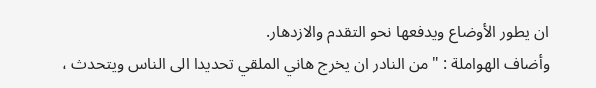ان يطور الأوضاع ويدفعها نحو التقدم والازدهار.
وأضاف الهواملة : "من النادر ان يخرج هاني الملقي تحديدا الى الناس ويتحدث ،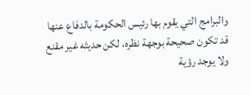والبرامج التي يقوم بها رئيس الحكومة بالدفاع عنها قد تكون صحيحة بوجهة نظره، لكن حديثه غير مقنع ولا يوجد رؤية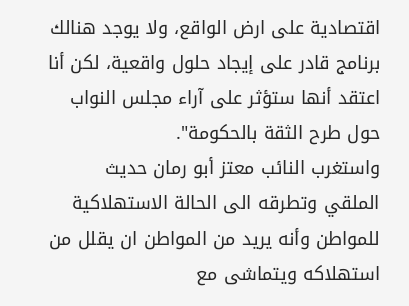اقتصادية على ارض الواقع، ولا يوجد هنالك برنامج قادر على إيجاد حلول واقعية، لكن أنا اعتقد أنها ستؤثر على آراء مجلس النواب حول طرح الثقة بالحكومة".
واستغرب النائب معتز أبو رمان حديث الملقي وتطرقه الى الحالة الاستهلاكية للمواطن وأنه يريد من المواطن ان يقلل من استهلاكه ويتماشى مع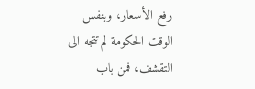رفع الأسعار، وبنفس الوقت الحكومة لم تتجه الى التقشف، فمن باب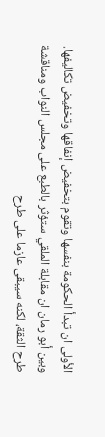الأولى ان تبدأ الحكومة بنفسها وتقوم بتخفيض إنفاقها وتخفيض تكاليفها.
وبين أبو رمان ان مقابلة الملقي ستؤثر بالطبع على مجلس النواب ومناقشة طرح الثقة، لكنه سيبقى عازما على طرح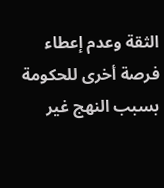الثقة وعدم إعطاء فرصة أخرى للحكومة بسبب النهج غير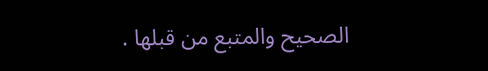الصحيح والمتبع من قبلها .